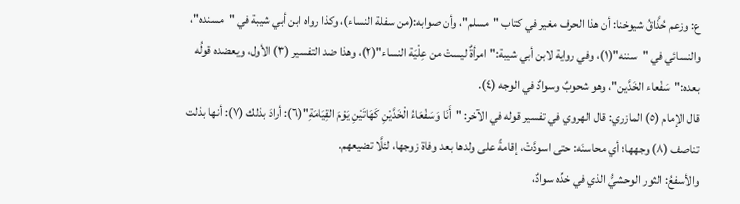ع: وزعم حُذَّاقُ شيوخنا: أن هذا الحرف مغير في كتاب "مسلم"، وأن صوابه:(من سفلة النساء)، وكذا رواه ابن أبي شيبة في "مسنده"، والنسائي في "سننه"(١)، وفي رواية لابن أبي شيبة:"امرأةٌ ليستْ من عِلْيَة النساء"(٢)، وهذا ضد التفسير (٣) الأول، ويعضده قولُه بعده:"سَفْعاء الخَدَّين"، وهو شحوبٌ وسوادٌ في الوجه (٤).
قال الإمام (٥) المازري: قال الهروي في تفسير قوله في الآخر: "أَنَا وَسَفْعَاءُ الْخَدَّيْنِ كَهَاتَيْنِ يَوْمَ القِيَامَةِ"(٦): أرادَ بذلك (٧): أنها بذلت تناصف (٨) وجهها؛ أي محاسنَه: حتى اسودَّتْ، إقامةً على ولدها بعد وفاة زوجها، لئلَّا تضيعهم.
والأسفعُ: الثور الوحشيُّ الذي في خدِّه سوادٌ،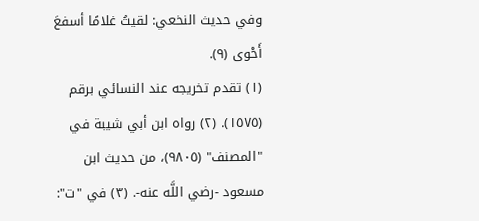وفي حديث النخعي: لقيتُ غلامًا أسفعَ أَحْوى (٩).
(١) تقدم تخريجه عند النسائي برقم (١٥٧٥). (٢) رواه ابن أبي شيبة في "المصنف" (٩٨٠٥)، من حديث ابن مسعود -رضي اللَّه عنه-. (٣) في "ت":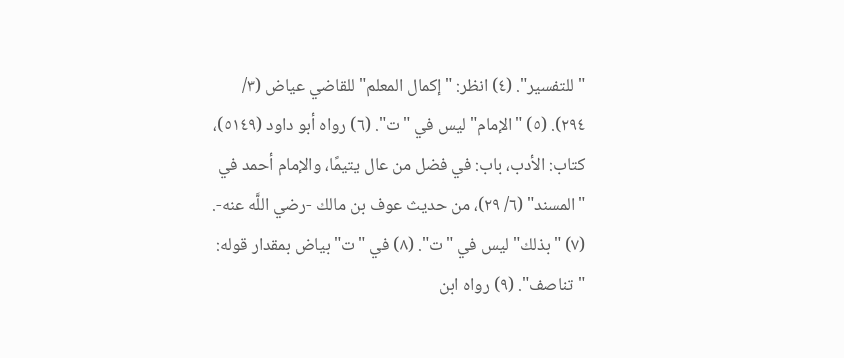"للتفسير". (٤) انظر: "إكمال المعلم" للقاضي عياض (٣/ ٢٩٤). (٥) "الإمام" ليس في "ت". (٦) رواه أبو داود (٥١٤٩)، كتاب: الأدب، باب: في فضل من عال يتيمًا، والإمام أحمد في "المسند" (٦/ ٢٩)، من حديث عوف بن مالك -رضي اللَّه عنه-. (٧) "بذلك" ليس في "ت". (٨) في "ت" بياض بمقدار قوله: "تناصف". (٩) رواه ابن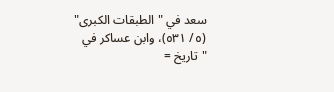سعد في "الطبقات الكبرى" (٥/ ٥٣١)، وابن عساكر في "تاريخ =